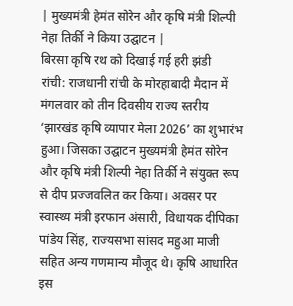| मुख्यमंत्री हेमंत सोरेन और कृषि मंत्री शिल्पी नेहा तिर्की ने किया उद्घाटन |
बिरसा कृषि रथ को दिखाई गई हरी झंडी
रांची: राजधानी रांची के मोरहाबादी मैदान में मंगलवार को तीन दिवसीय राज्य स्तरीय ‘झारखंड कृषि व्यापार मेला 2026’ का शुभारंभ हुआ। जिसका उद्घाटन मुख्यमंत्री हेमंत सोरेन और कृषि मंत्री शिल्पी नेहा तिर्की ने संयुक्त रूप से दीप प्रज्जवलित कर किया। अवसर पर स्वास्थ्य मंत्री इरफान अंसारी, विधायक दीपिका पांडेय सिंह, राज्यसभा सांसद महुआ माजी सहित अन्य गणमान्य मौजूद थे। कृषि आधारित इस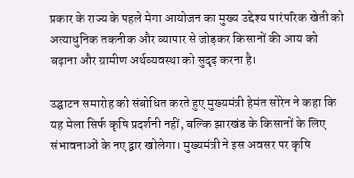प्रकार के राज्य के पहले मेगा आयोजन का मुख्य उद्देश्य पारंपरिक खेती को अत्याधुनिक तकनीक और व्यापार से जोड़कर किसानों की आय को बढ़ाना और ग्रामीण अर्थव्यवस्था को सुदृढ़ करना है।

उद्घाटन समारोह को संबोधित करते हुए मुख्यमंत्री हेमंत सोरेन ने कहा कि यह मेला सिर्फ कृषि प्रदर्शनी नहीं, बल्कि झारखंड के किसानों के लिए संभावनाओं के नए द्वार खोलेगा। मुख्यमंत्री ने इस अवसर पर कृषि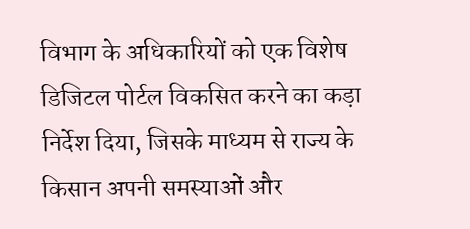विभाग के अधिकारियों को एक विशेष डिजिटल पोर्टल विकसित करने का कड़ा निर्देश दिया, जिसके माध्यम से राज्य के किसान अपनी समस्याओं और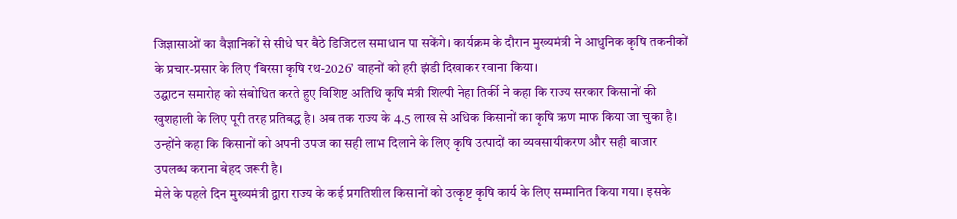जिज्ञासाओं का वैज्ञानिकों से सीधे घर बैठे डिजिटल समाधान पा सकेंगे। कार्यक्रम के दौरान मुख्यमंत्री ने आधुनिक कृषि तकनीकों के प्रचार-प्रसार के लिए ‘बिरसा कृषि रथ-2026’ वाहनों को हरी झंडी दिखाकर रवाना किया।
उद्घाटन समारोह को संबोधित करते हुए विशिष्ट अतिथि कृषि मंत्री शिल्पी नेहा तिर्की ने कहा कि राज्य सरकार किसानों की खुशहाली के लिए पूरी तरह प्रतिबद्ध है। अब तक राज्य के 4.5 लाख से अधिक किसानों का कृषि ऋण माफ किया जा चुका है। उन्होंने कहा कि किसानों को अपनी उपज का सही लाभ दिलाने के लिए कृषि उत्पादों का व्यवसायीकरण और सही बाजार उपलब्ध कराना बेहद जरूरी है।
मेले के पहले दिन मुख्यमंत्री द्वारा राज्य के कई प्रगतिशील किसानों को उत्कृष्ट कृषि कार्य के लिए सम्मानित किया गया। इसके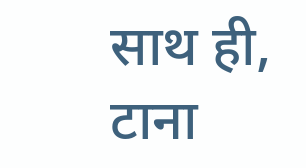साथ ही, टाना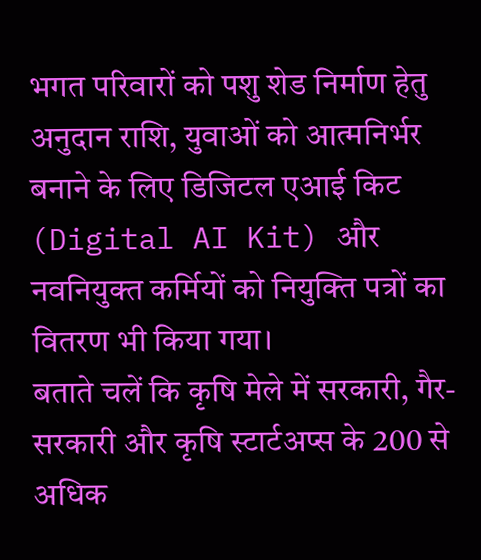भगत परिवारों को पशु शेड निर्माण हेतु अनुदान राशि, युवाओं को आत्मनिर्भर बनाने के लिए डिजिटल एआई किट (Digital AI Kit) और नवनियुक्त कर्मियों को नियुक्ति पत्रों का वितरण भी किया गया।
बताते चलें कि कृषि मेले में सरकारी, गैर-सरकारी और कृषि स्टार्टअप्स के 200 से अधिक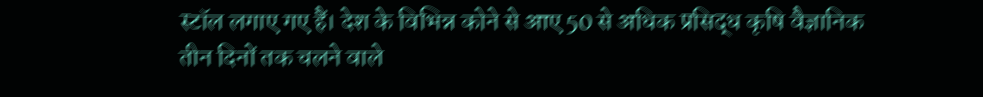स्टॉल लगाए गए हैं। देश के विभिन्न कोने से आए 50 से अधिक प्रसिद्ध कृषि वैज्ञानिक तीन दिनों तक चलने वाले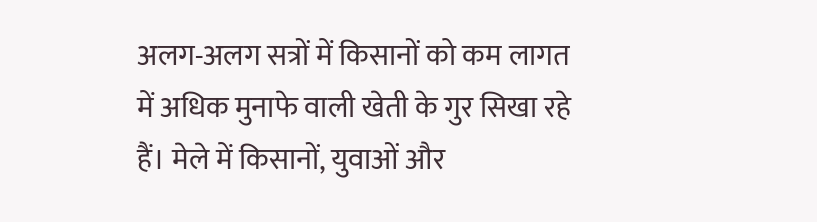अलग-अलग सत्रों में किसानों को कम लागत में अधिक मुनाफे वाली खेती के गुर सिखा रहे हैं। मेले में किसानों, युवाओं और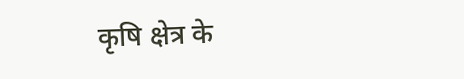कृषि क्षेत्र के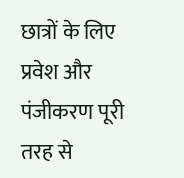छात्रों के लिए प्रवेश और पंजीकरण पूरी तरह से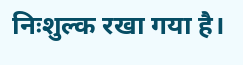निःशुल्क रखा गया है।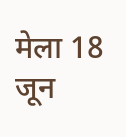मेला 18 जून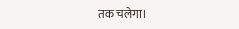तक चलेगा।